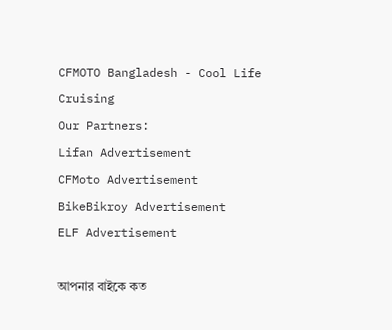CFMOTO Bangladesh - Cool Life Cruising
Our Partners:
Lifan Advertisement
CFMoto Advertisement
BikeBikroy Advertisement
ELF Advertisement

আপনার বাইকে কত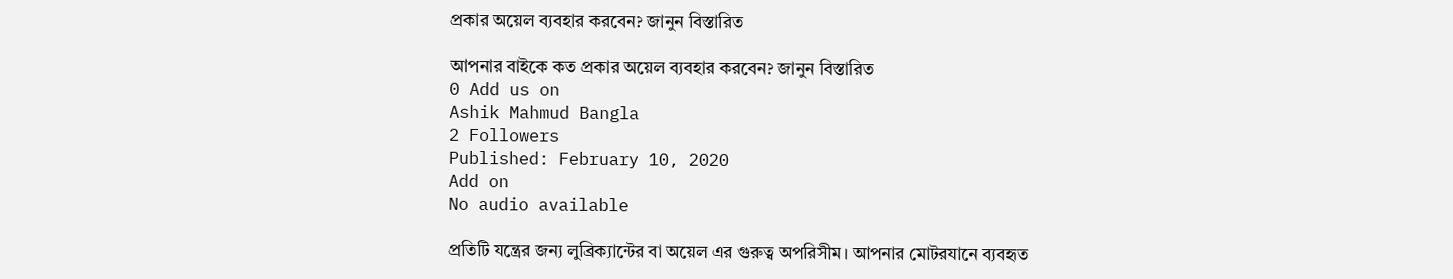প্রকার অয়েল ব্যবহার করবেন? জানুন বিস্তারিত

আপনার বাইকে কত প্রকার অয়েল ব্যবহার করবেন? জানুন বিস্তারিত
0 Add us on
Ashik Mahmud Bangla
2 Followers
Published: February 10, 2020
Add on
No audio available

প্রতিটি যন্ত্রের জন্য লুব্রিক্যান্টের বা অয়েল এর গুরুত্ব অপরিসীম। আপনার মোটরযানে ব্যবহৃত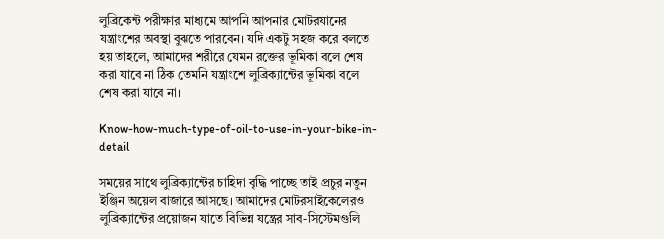লুব্রিকেন্ট পরীক্ষার মাধ্যমে আপনি আপনার মোটরযানের যন্ত্রাংশের অবস্থা বুঝতে পারবেন। যদি একটু সহজ করে বলতে হয় তাহলে, আমাদের শরীরে যেমন রক্তের ভূমিকা বলে শেষ করা যাবে না ঠিক তেমনি যন্ত্রাংশে লুব্রিক্যান্টের ভূমিকা বলে শেষ করা যাবে না।

Know-how-much-type-of-oil-to-use-in-your-bike-in-detail

সময়ের সাথে লুব্রিক্যান্টের চাহিদা বৃদ্ধি পাচ্ছে তাই প্রচুর নতুন ইঞ্জিন অয়েল বাজারে আসছে। আমাদের মোটরসাইকেলেরও লুব্রিক্যান্টের প্রয়োজন যাতে বিভিন্ন যন্ত্রের সাব-সিস্টেমগুলি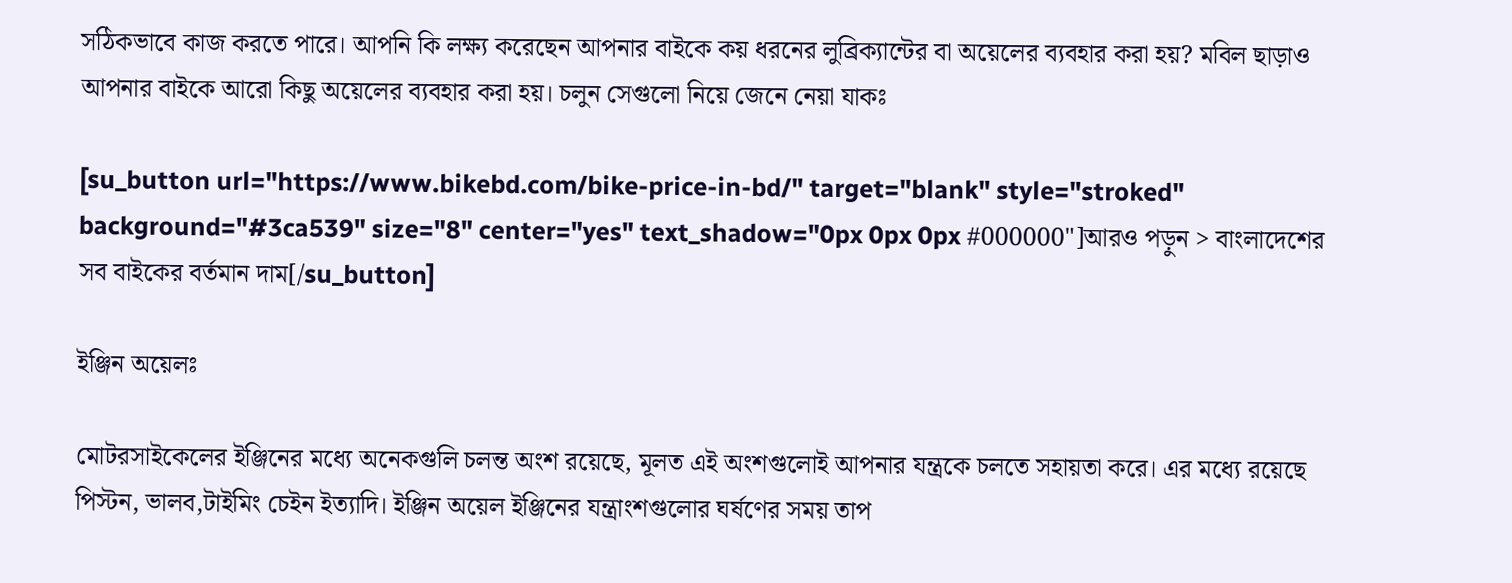সঠিকভাবে কাজ করতে পারে। আপনি কি লক্ষ্য করেছেন আপনার বাইকে কয় ধরনের লুব্রিক্যান্টের বা অয়েলের ব্যবহার করা হয়? মবিল ছাড়াও আপনার বাইকে আরো কিছু অয়েলের ব্যবহার করা হয়। চলুন সেগুলো নিয়ে জেনে নেয়া যাকঃ

[su_button url="https://www.bikebd.com/bike-price-in-bd/" target="blank" style="stroked" background="#3ca539" size="8" center="yes" text_shadow="0px 0px 0px #000000"]আরও পড়ুন > বাংলাদেশের সব বাইকের বর্তমান দাম[/su_button]

ইঞ্জিন অয়েলঃ

মোটরসাইকেলের ইঞ্জিনের মধ্যে অনেকগুলি চলন্ত অংশ রয়েছে, মূলত এই অংশগুলোই আপনার যন্ত্রকে চলতে সহায়তা করে। এর মধ্যে রয়েছে পিস্টন, ভালব,টাইমিং চেইন ইত্যাদি। ইঞ্জিন অয়েল ইঞ্জিনের যন্ত্রাংশগুলোর ঘর্ষণের সময় তাপ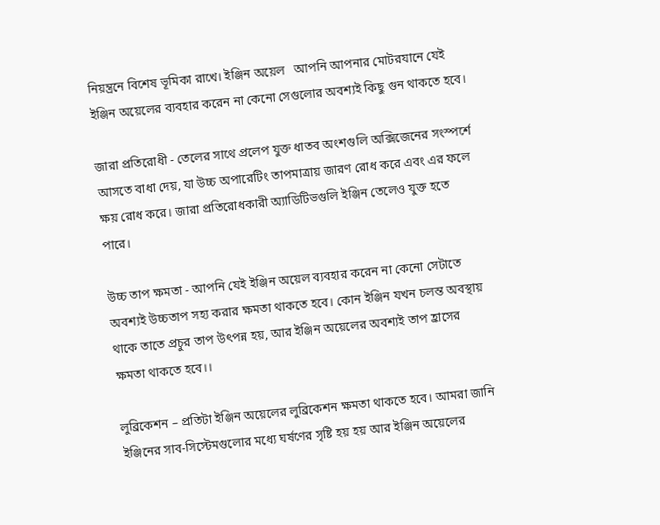নিয়ন্ত্রনে বিশেষ ভূমিকা রাখে। ইঞ্জিন অয়েল   আপনি আপনার মোটরযানে যেই ইঞ্জিন অয়েলের ব্যবহার করেন না কেনো সেগুলোর অবশ্যই কিছু গুন থাকতে হবে।

জারা প্রতিরোধী - তেলের সাথে প্রলেপ যুক্ত ধাতব অংশগুলি অক্সিজেনের সংস্পর্শে আসতে বাধা দেয়, যা উচ্চ অপারেটিং তাপমাত্রায় জারণ রোধ করে এবং এর ফলে ক্ষয় রোধ করে। জারা প্রতিরোধকারী অ্যাডিটিভগুলি ইঞ্জিন তেলেও যুক্ত হতে পারে।

উচ্চ তাপ ক্ষমতা - আপনি যেই ইঞ্জিন অয়েল ব্যবহার করেন না কেনো সেটাতে অবশ্যই উচ্চতাপ সহ্য করার ক্ষমতা থাকতে হবে। কোন ইঞ্জিন যখন চলন্ত অবস্থায় থাকে তাতে প্রচুর তাপ উৎপন্ন হয়, আর ইঞ্জিন অয়েলের অবশ্যই তাপ হ্রাসের ক্ষমতা থাকতে হবে।।

লুব্রিকেশন – প্রতিটা ইঞ্জিন অয়েলের লুব্রিকেশন ক্ষমতা থাকতে হবে। আমরা জানি ইঞ্জিনের সাব-সিস্টেমগুলোর মধ্যে ঘর্ষণের সৃষ্টি হয় হয় আর ইঞ্জিন অয়েলের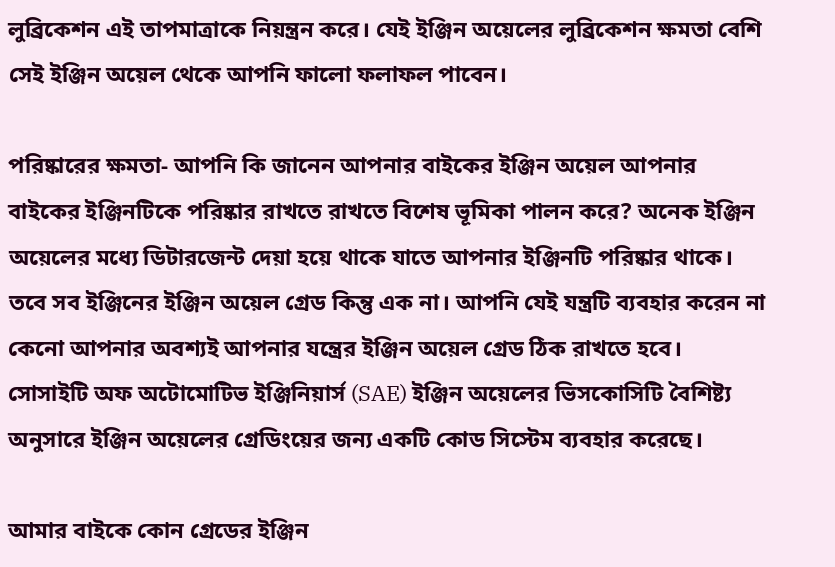লুব্রিকেশন এই তাপমাত্রাকে নিয়ন্ত্রন করে। যেই ইঞ্জিন অয়েলের লুব্রিকেশন ক্ষমতা বেশি সেই ইঞ্জিন অয়েল থেকে আপনি ফালো ফলাফল পাবেন।

পরিষ্কারের ক্ষমতা- আপনি কি জানেন আপনার বাইকের ইঞ্জিন অয়েল আপনার বাইকের ইঞ্জিনটিকে পরিষ্কার রাখতে রাখতে বিশেষ ভূমিকা পালন করে? অনেক ইঞ্জিন অয়েলের মধ্যে ডিটারজেন্ট দেয়া হয়ে থাকে যাতে আপনার ইঞ্জিনটি পরিষ্কার থাকে। তবে সব ইঞ্জিনের ইঞ্জিন অয়েল গ্রেড কিন্তু এক না। আপনি যেই যন্ত্রটি ব্যবহার করেন না কেনো আপনার অবশ্যই আপনার যন্ত্রের ইঞ্জিন অয়েল গ্রেড ঠিক রাখতে হবে। সোসাইটি অফ অটোমোটিভ ইঞ্জিনিয়ার্স (SAE) ইঞ্জিন অয়েলের ভিসকোসিটি বৈশিষ্ট্য অনুসারে ইঞ্জিন অয়েলের গ্রেডিংয়ের জন্য একটি কোড সিস্টেম ব্যবহার করেছে।

আমার বাইকে কোন গ্রেডের ইঞ্জিন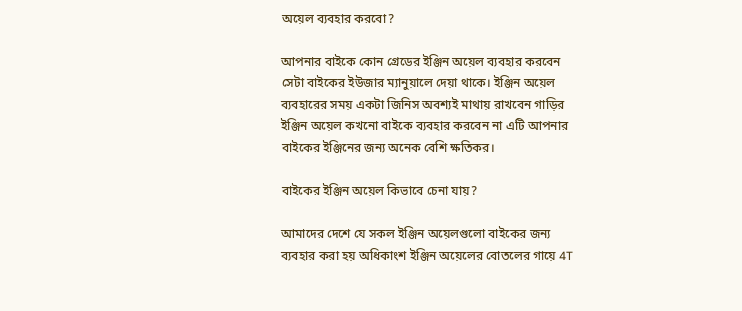অয়েল ব্যবহার করবো?

আপনার বাইকে কোন গ্রেডের ইঞ্জিন অয়েল ব্যবহার করবেন সেটা বাইকের ইউজার ম্যানুয়ালে দেয়া থাকে। ইঞ্জিন অয়েল ব্যবহারের সময় একটা জিনিস অবশ্যই মাথায় রাখবেন গাড়ির ইঞ্জিন অয়েল কখনো বাইকে ব্যবহার করবেন না এটি আপনার বাইকের ইঞ্জিনের জন্য অনেক বেশি ক্ষতিকর।

বাইকের ইঞ্জিন অয়েল কিভাবে চেনা যায়?

আমাদের দেশে যে সকল ইঞ্জিন অয়েলগুলো বাইকের জন্য ব্যবহার করা হয় অধিকাংশ ইঞ্জিন অয়েলের বোতলের গায়ে 4T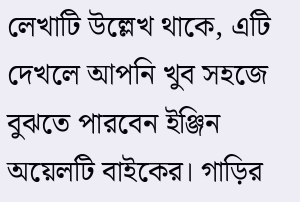লেখাটি উল্লেখ থাকে, এটি দেখলে আপনি খুব সহজে বুঝতে পারবেন ইঞ্জিন অয়েলটি বাইকের। গাড়ির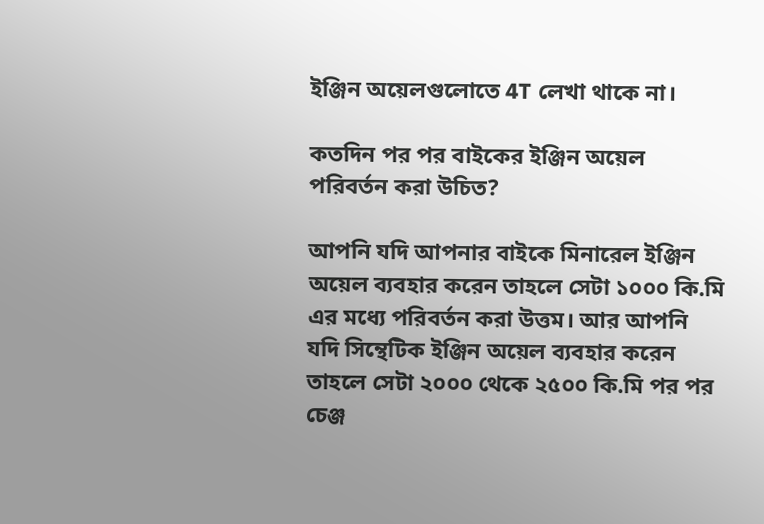ইঞ্জিন অয়েলগুলোতে 4T লেখা থাকে না।

কতদিন পর পর বাইকের ইঞ্জিন অয়েল পরিবর্তন করা উচিত?

আপনি যদি আপনার বাইকে মিনারেল ইঞ্জিন অয়েল ব্যবহার করেন তাহলে সেটা ১০০০ কি.মি এর মধ্যে পরিবর্তন করা উত্তম। আর আপনি যদি সিন্থেটিক ইঞ্জিন অয়েল ব্যবহার করেন তাহলে সেটা ২০০০ থেকে ২৫০০ কি.মি পর পর চেঞ্জ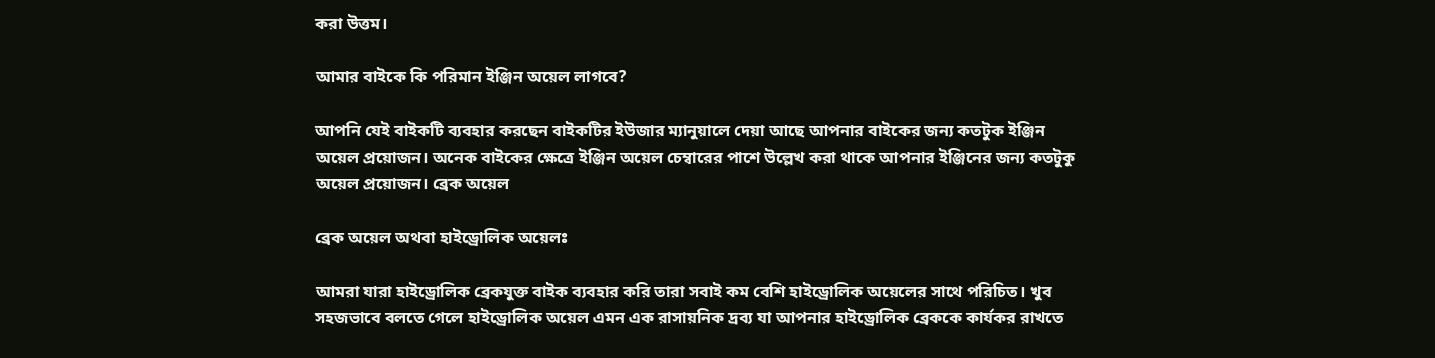করা উত্তম।

আমার বাইকে কি পরিমান ইঞ্জিন অয়েল লাগবে?

আপনি যেই বাইকটি ব্যবহার করছেন বাইকটির ইউজার ম্যানুয়ালে দেয়া আছে আপনার বাইকের জন্য কতটুক ইঞ্জিন অয়েল প্রয়োজন। অনেক বাইকের ক্ষেত্রে ইঞ্জিন অয়েল চেম্বারের পাশে উল্লেখ করা থাকে আপনার ইঞ্জিনের জন্য কতটুকু অয়েল প্রয়োজন। ব্রেক অয়েল

ব্রেক অয়েল অথবা হাইড্রোলিক অয়েলঃ

আমরা যারা হাইড্রোলিক ব্রেকযুক্ত বাইক ব্যবহার করি তারা সবাই কম বেশি হাইড্রোলিক অয়েলের সাথে পরিচিত। খুব সহজভাবে বলতে গেলে হাইড্রোলিক অয়েল এমন এক রাসায়নিক দ্রব্য যা আপনার হাইড্রোলিক ব্রেককে কার্যকর রাখতে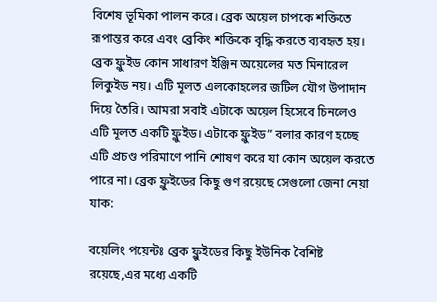বিশেষ ভূমিকা পালন করে। ব্রেক অয়েল চাপকে শক্তিতে রূপান্তর করে এবং ব্রেকিং শক্তিকে বৃদ্ধি করতে ব্যবহৃত হয়। ব্রেক ফ্লুইড কোন সাধারণ ইঞ্জিন অয়েলের মত মিনারেল লিকুইড নয়। এটি মূলত এলকোহলের জটিল যৌগ উপাদান দিয়ে তৈরি। আমরা সবাই এটাকে অয়েল হিসেবে চিনলেও এটি মূলত একটি ফ্লুইড। এটাকে ফ্লুইড” বলার কারণ হচ্ছে এটি প্রচণ্ড পরিমাণে পানি শোষণ করে যা কোন অয়েল করতে পারে না। ব্রেক ফ্লুইডের কিছু গুণ রয়েছে সেগুলো জেনা নেয়া যাক:

বয়েলিং পয়েন্টঃ ব্রেক ফ্লুইডের কিছু ইউনিক বৈশিষ্ট রয়েছে,এর মধ্যে একটি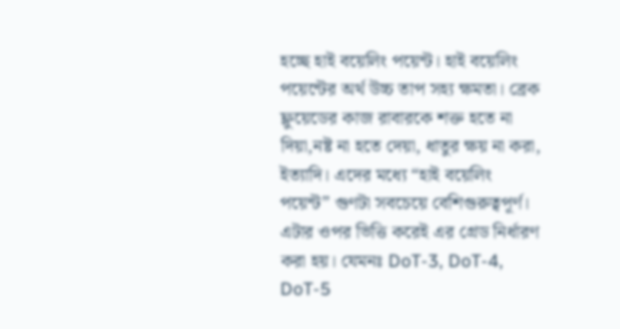হচ্ছে হাই বয়েলিং পয়েন্ট। হাই বয়েলিং পয়েন্টের অর্থ উচ্চ তাপ সহ্য ক্ষমতা। ব্রেক ফ্লুয়েডের কাজ রাবারকে শক্ত হতে না দিয়া,নষ্ট না হতে দেয়া, ধাতুর ক্ষয় না করা, ইত্যাদি। এদের মধ্যে “হাই বয়েলিং পয়েন্ট” গুণটা সবচেয়ে বেশিগুরুত্বপূর্ণ। এটার ওপর ভিত্তি করেই এর গ্রেড নির্ধারণ করা হয়। যেমনঃ DoT-3, DoT-4, DoT-5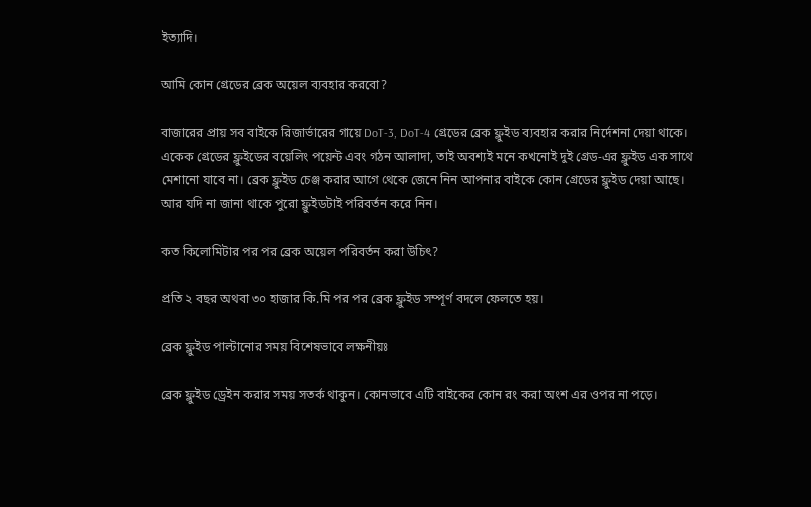ইত্যাদি।

আমি কোন গ্রেডের ব্রেক অয়েল ব্যবহার করবো?

বাজারের প্রায় সব বাইকে রিজার্ভারের গায়ে DoT-3, DoT-4 গ্রেডের ব্রেক ফ্লুইড ব্যবহার করার নির্দেশনা দেয়া থাকে। একেক গ্রেডের ফ্লুইডের বয়েলিং পয়েন্ট এবং গঠন আলাদা, তাই অবশ্যই মনে কখনোই দুই গ্রেড-এর ফ্লুইড এক সাথে মেশানো যাবে না। ব্রেক ফ্লুইড চেঞ্জ করার আগে থেকে জেনে নিন আপনার বাইকে কোন গ্রেডের ফ্লুইড দেয়া আছে। আর যদি না জানা থাকে পুরো ফ্লুইডটাই পরিবর্তন করে নিন।

কত কিলোমিটার পর পর ব্রেক অয়েল পরিবর্তন করা উচিৎ?

প্রতি ২ বছর অথবা ৩০ হাজার কি.মি পর পর ব্রেক ফ্লুইড সম্পূর্ণ বদলে ফেলতে হয়।

ব্রেক ফ্লুইড পাল্টানোর সময় বিশেষভাবে লক্ষনীয়ঃ

ব্রেক ফ্লুইড ড্রেইন করার সময় সতর্ক থাকুন। কোনভাবে এটি বাইকের কোন রং করা অংশ এর ওপর না পড়ে।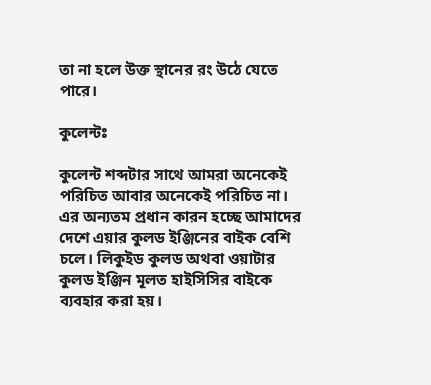তা না হলে উক্ত স্থানের রং উঠে যেতে পারে।

কুলেন্টঃ

কুলেন্ট শব্দটার সাথে আমরা অনেকেই পরিচিত আবার অনেকেই পরিচিত না। এর অন্যতম প্রধান কারন হচ্ছে আমাদের দেশে এয়ার কুলড ইঞ্জিনের বাইক বেশি চলে। লিকুইড কুলড অথবা ওয়াটার কুলড ইঞ্জিন মূলত হাইসিসির বাইকে ব্যবহার করা হয়।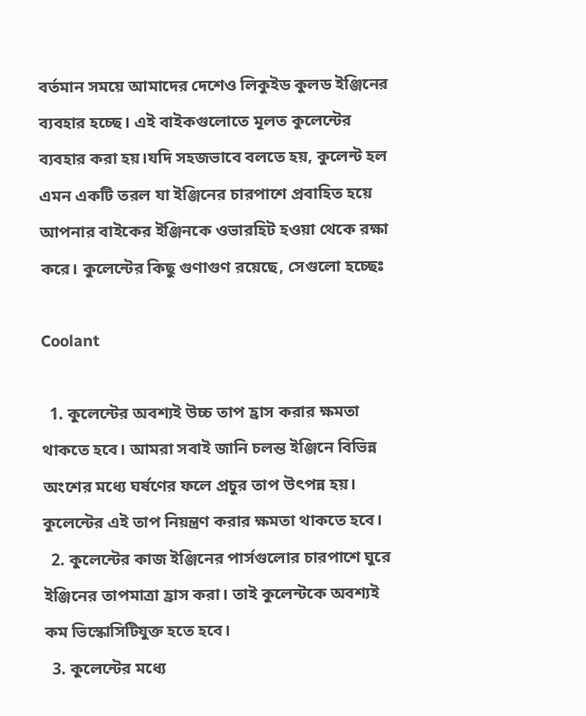বর্তমান সময়ে আমাদের দেশেও লিকুইড কুলড ইঞ্জিনের ব্যবহার হচ্ছে। এই বাইকগুলোতে মূলত কুলেন্টের ব্যবহার করা হয়।যদি সহজভাবে বলতে হয়, কুলেন্ট হল এমন একটি তরল যা ইঞ্জিনের চারপাশে প্রবাহিত হয়ে আপনার বাইকের ইঞ্জিনকে ওভারহিট হওয়া থেকে রক্ষা করে। কুলেন্টের কিছু গুণাগুণ রয়েছে, সেগুলো হচ্ছেঃ

Coolant

  1. কুলেন্টের অবশ্যই উচ্চ তাপ হ্রাস করার ক্ষমতা থাকতে হবে। আমরা সবাই জানি চলন্ত ইঞ্জিনে বিভিন্ন অংশের মধ্যে ঘর্ষণের ফলে প্রচুর তাপ উৎপন্ন হয়। কুলেন্টের এই তাপ নিয়ন্ত্রণ করার ক্ষমতা থাকতে হবে।
  2. কুলেন্টের কাজ ইঞ্জিনের পার্সগুলোর চারপাশে ঘুরে ইঞ্জিনের তাপমাত্রা হ্রাস করা। তাই কুলেন্টকে অবশ্যই কম ভিস্কোসিটিযুক্ত হতে হবে।
  3. কুলেন্টের মধ্যে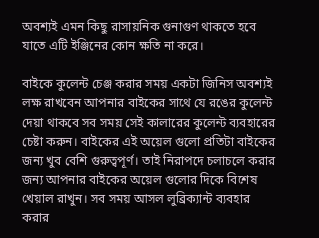অবশ্যই এমন কিছু রাসায়নিক গুনাগুণ থাকতে হবে যাতে এটি ইঞ্জিনের কোন ক্ষতি না করে।

বাইকে কুলেন্ট চেঞ্জ করার সময় একটা জিনিস অবশ্যই লক্ষ রাখবেন আপনার বাইকের সাথে যে রঙের কুলেন্ট দেয়া থাকবে সব সময় সেই কালারের কুলেন্ট ব্যবহারের চেষ্টা করুন। বাইকের এই অয়েল গুলো প্রতিটা বাইকের জন্য খুব বেশি গুরুত্বপূর্ণ। তাই নিরাপদে চলাচলে করার জন্য আপনার বাইকের অয়েল গুলোর দিকে বিশেষ খেয়াল রাখুন। সব সময় আসল লুব্রিক্যান্ট ব্যবহার করার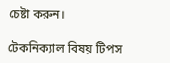চেষ্টা করুন।

টেকনিক্যাল বিষয় টিপস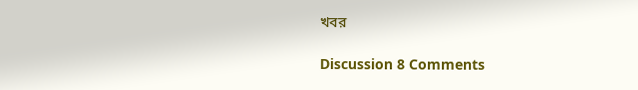খবর

Discussion 8 Comments